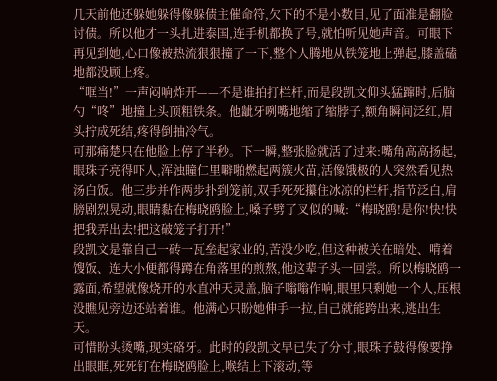几天前他还躲她躲得像躲债主催命符,欠下的不是小数目,见了面准是翻脸讨债。所以他才一头扎进泰国,连手机都换了号,就怕听见她声音。可眼下再见到她,心口像被热流狠狠撞了一下,整个人腾地从铁笼地上弹起,膝盖磕地都没顾上疼。
“哐当!”一声闷响炸开——不是谁拍打栏杆,而是段凯文仰头猛蹿时,后脑勺“咚”地撞上头顶粗铁条。他龇牙咧嘴地缩了缩脖子,额角瞬间泛红,眉头拧成死结,疼得倒抽冷气。
可那痛楚只在他脸上停了半秒。下一瞬,整张脸就活了过来:嘴角高高扬起,眼珠子亮得吓人,浑浊瞳仁里噼啪燃起两簇火苗,活像饿极的人突然看见热汤白饭。他三步并作两步扑到笼前,双手死死攥住冰凉的栏杆,指节泛白,肩膀剧烈晃动,眼睛黏在梅晓鸥脸上,嗓子劈了叉似的喊:“梅晓鸥!是你!快!快把我弄出去!把这破笼子打开!”
段凯文是靠自己一砖一瓦垒起家业的,苦没少吃,但这种被关在暗处、啃着馊饭、连大小便都得蹲在角落里的煎熬,他这辈子头一回尝。所以梅晓鸥一露面,希望就像烧开的水直冲天灵盖,脑子嗡嗡作响,眼里只剩她一个人,压根没瞧见旁边还站着谁。他满心只盼她伸手一拉,自己就能跨出来,逃出生天。
可惜盼头烫嘴,现实硌牙。此时的段凯文早已失了分寸,眼珠子鼓得像要挣出眼眶,死死钉在梅晓鸥脸上,喉结上下滚动,等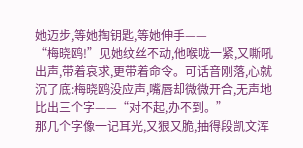她迈步,等她掏钥匙,等她伸手——
“梅晓鸥!”见她纹丝不动,他喉咙一紧,又嘶吼出声,带着哀求,更带着命令。可话音刚落,心就沉了底:梅晓鸥没应声,嘴唇却微微开合,无声地比出三个字——“对不起,办不到。”
那几个字像一记耳光,又狠又脆,抽得段凯文浑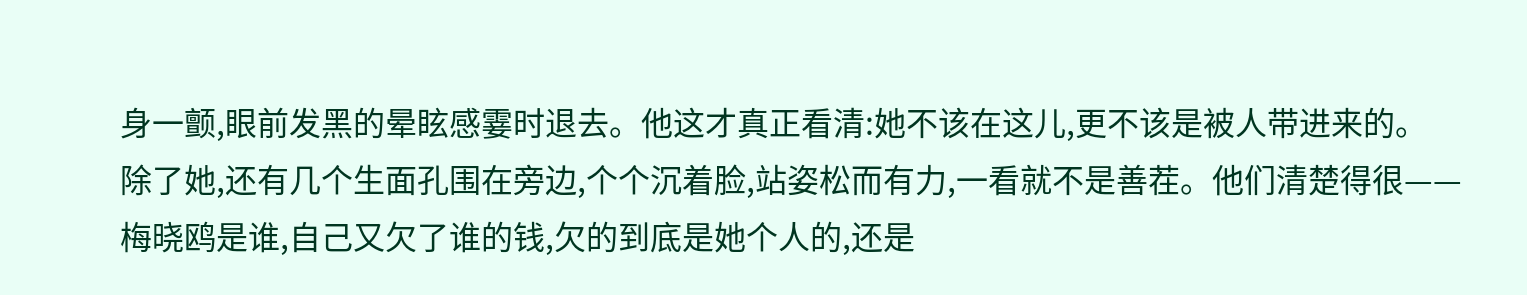身一颤,眼前发黑的晕眩感霎时退去。他这才真正看清:她不该在这儿,更不该是被人带进来的。
除了她,还有几个生面孔围在旁边,个个沉着脸,站姿松而有力,一看就不是善茬。他们清楚得很——梅晓鸥是谁,自己又欠了谁的钱,欠的到底是她个人的,还是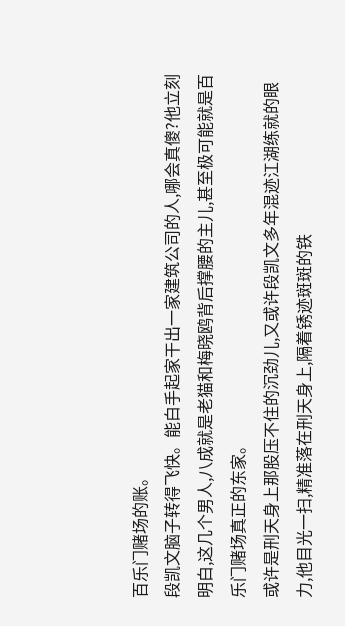百乐门赌场的账。
段凯文脑子转得飞快。能白手起家干出一家建筑公司的人,哪会真傻?他立刻明白,这几个男人,八成就是老猫和梅晓鸥背后撑腰的主儿,甚至极可能就是百乐门赌场真正的东家。
或许是刑天身上那股压不住的沉劲儿,又或许段凯文多年混迹江湖练就的眼力,他目光一扫,精准落在刑天身上,隔着锈迹斑斑的铁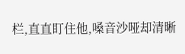栏,直直盯住他,嗓音沙哑却清晰